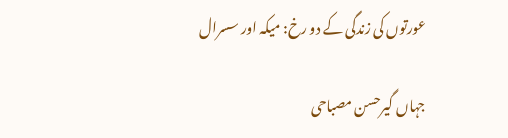عورتوں کی زندگی کے دو رخ: میکہ اور سسرال

جہاں گیرحسن مصباحی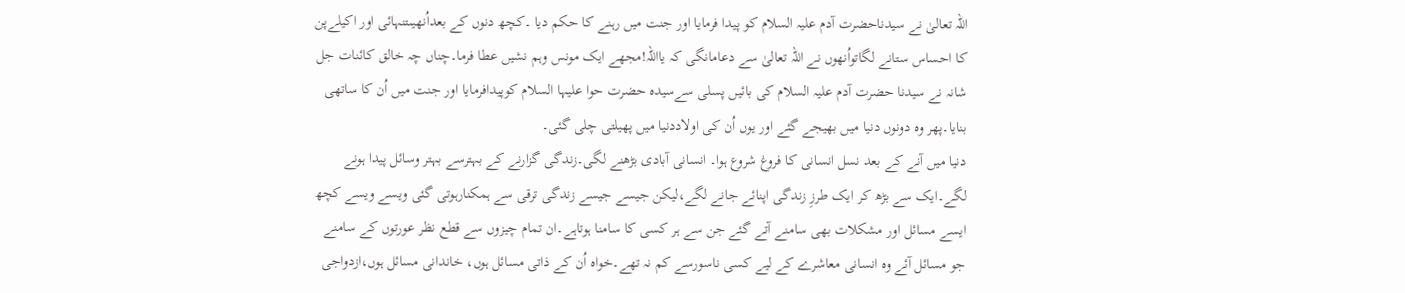اللہ تعالیٰ نے سیدناحضرت آدم علیہ السلام کو پیدا فرمایا اور جنت میں رہنے کا حکم دیا ۔کچھ دنوں کے بعداُنھیںتنہائی اور اکیلےپن کا احساس ستانے لگاتواُنھوں نے اللہ تعالیٰ سے دعامانگی کہ یااللہ!مجھے ایک مونس وہم نشیں عطا فرما۔چناں چہ خالق کائنات جل شانہ نے سیدنا حضرت آدم علیہ السلام کی بائیں پسلی سےسیدہ حضرت حوا علیہا السلام کوپیدافرمایا اور جنت میں اُن کا ساتھی بنایا۔پھر وہ دونوں دنیا میں بھیجے گئے اور یوں اُن کی اولاددنیا میں پھیلتی چلی گئی۔
دنیا میں آنے کے بعد نسل انسانی کا فروغ شروع ہوا۔ انسانی آبادی بڑھنے لگی۔زندگی گزارنے کے بہترسے بہتر وسائل پیدا ہونے لگے۔ایک سے بڑھ کر ایک طرزِ زندگی اپنائے جانے لگے،لیکن جیسے جیسے زندگی ترقی سے ہمکنارہوتی گئی ویسے ویسے کچھ ایسے مسائل اور مشکلات بھی سامنے آتے گئے جن سے ہر کسی کا سامنا ہوتاہے۔ان تمام چیزوں سے قطع نظر عورتوں کے سامنے جو مسائل آئے وہ انسانی معاشرے کے لیے کسی ناسورسے کم نہ تھے۔خواہ اُن کے ذاتی مسائل ہوں، خاندانی مسائل ہوں،ازدواجی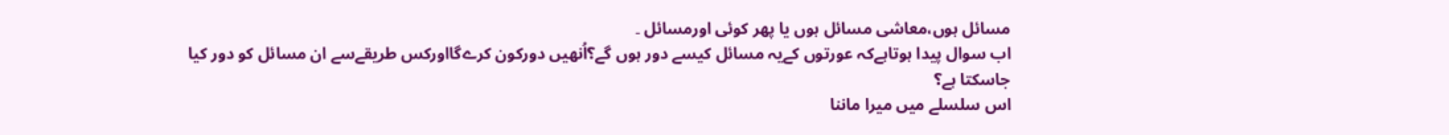مسائل ہوں،معاشی مسائل ہوں یا پھر کوئی اورمسائل ۔
اب سوال پیدا ہوتاہےکہ عورتوں کےیہ مسائل کیسے دور ہوں گے؟اُنھیں دورکون کرےگااورکس طریقےسے ان مسائل کو دور کیا جاسکتا ہے؟
اس سلسلے میں میرا ماننا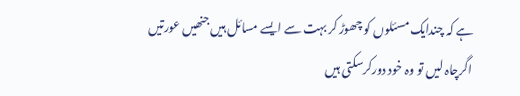ہے کہ چندایک مسئلوں کو چھوڑ کر بہت سے ایسے مسائل ہیں جنھیں عورتیں اگرچاہ لیں تو وہ خود دورکرسکتی ہیں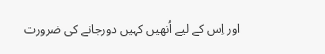اور اِس کے لیے اُنھیں کہیں دورجانے کی ضرورت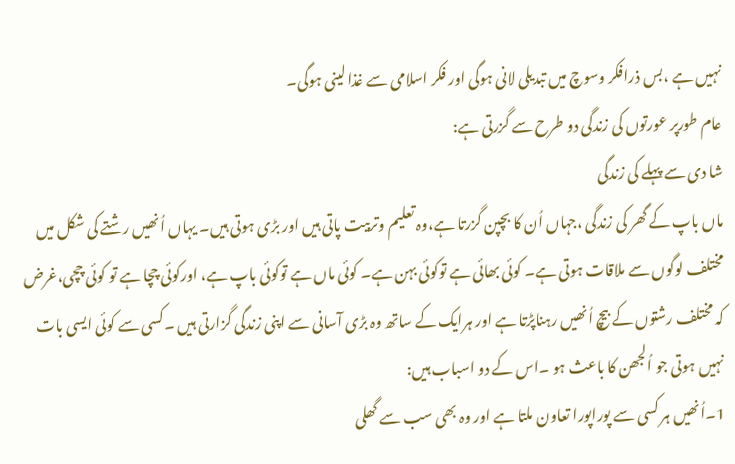نہیں ہے ،بس ذرافکر وسوچ میں تبدیلی لانی ہوگی اور فکر اسلامی سے غذا لینی ہوگی۔
عام طورپر عورتوں کی زندگی دو طرح سے گزرتی ہے:
شا دی سے پہلے کی زندگی
ماں باپ کے گھر کی زندگی ،جہاں اُن کا بچپن گزرتا ہے،وہ تعلیم وتربیت پاتی ہیں اور بڑی ہوتی ہیں۔ یہاں اُنھیں رشتے کی شکل میں مختلف لوگوں سے ملاقات ہوتی ہے۔ کوئی بھائی ہے توکوئی بہن ہے۔ کوئی ماں ہے توکوئی باپ ہے، اورکوئی چچا ہے تو کوئی چچی،غرض کہ مختلف رشتوں کے بیچ اُنھیں رہناپڑتا ہے اور ہرایک کے ساتھ وہ بڑی آسانی سے اپنی زندگی گزارتی ہیں ۔کسی سے کوئی ایسی بات نہیں ہوتی جو اُلجھن کا باعث ہو ۔اس کے دو اسباب ہیں:
1۔اُنھیں ہر کسی سے پوراپورا تعاون ملتا ہے اور وہ بھی سب سے گھلی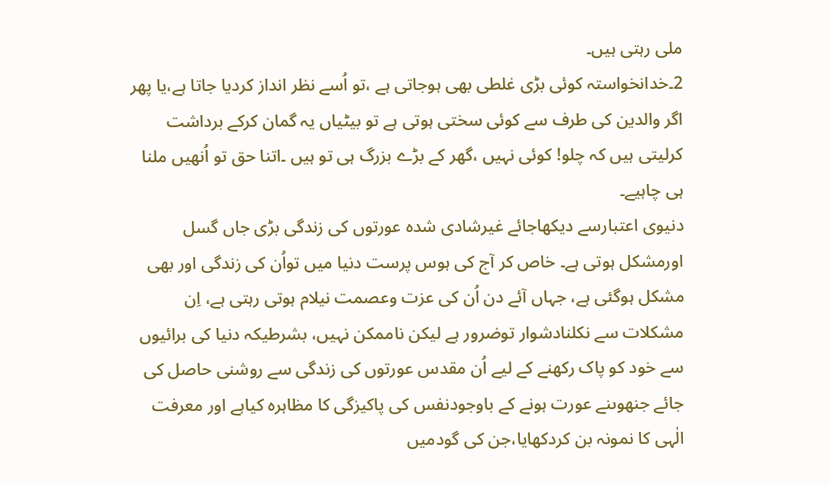ملی رہتی ہیں۔
2۔خدانخواستہ کوئی بڑی غلطی بھی ہوجاتی ہے ،تو اُسے نظر انداز کردیا جاتا ہے،یا پھر اگر والدین کی طرف سے کوئی سختی ہوتی ہے تو بیٹیاں یہ گمان کرکے برداشت کرلیتی ہیں کہ چلو! کوئی نہیں ،گھر کے بڑے بزرگ ہی تو ہیں ۔اتنا حق تو اُنھیں ملنا ہی چاہیے۔
دنیوی اعتبارسے دیکھاجائے غیرشادی شدہ عورتوں کی زندگی بڑی جاں گسل اورمشکل ہوتی ہے۔ خاص کر آج کی ہوس پرست دنیا میں تواُن کی زندگی اور بھی مشکل ہوگئی ہے، جہاں آئے دن اُن کی عزت وعصمت نیلام ہوتی رہتی ہے، اِن مشکلات سے نکلنادشوار توضرور ہے لیکن ناممکن نہیں، بشرطیکہ دنیا کی برائیوں سے خود کو پاک رکھنے کے لیے اُن مقدس عورتوں کی زندگی سے روشنی حاصل کی جائے جنھوںنے عورت ہونے کے باوجودنفس کی پاکیزگی کا مظاہرہ کیاہے اور معرفت الٰہی کا نمونہ بن کردکھایا،جن کی گودمیں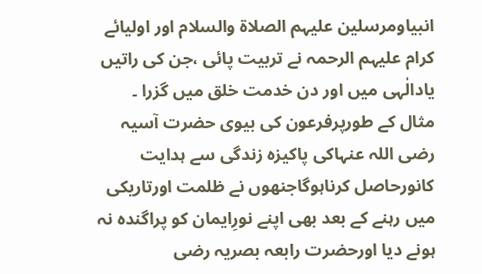انبیاومرسلین علیہم الصلاۃ والسلام اور اولیائے کرام علیہم الرحمہ نے تربیت پائی ،جن کی راتیں یادالٰہی میں اور دن خدمت خلق میں گزرا ۔
مثال کے طورپرفرعون کی بیوی حضرت آسیہ رضی اللہ عنہاکی پاکیزہ زندگی سے ہدایت کانورحاصل کرناہوگاجنھوں نے ظلمت اورتاریکی میں رہنے کے بعد بھی اپنے نورِایمان کو پراگندہ نہ ہونے دیا اورحضرت رابعہ بصریہ رضی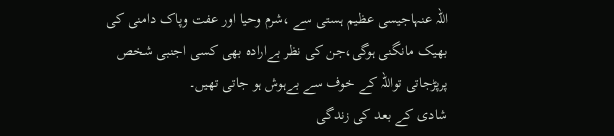اللہ عنہاجیسی عظیم ہستی سے ،شرم وحیا اور عفت وپاک دامنی کی بھیک مانگنی ہوگی،جن کی نظر بےارادہ بھی کسی اجنبی شخص پرپڑجاتی تواللہ کے خوف سے بےہوش ہو جاتی تھیں۔
شادی کے بعد کی زندگی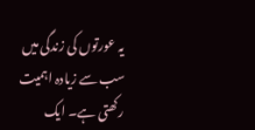یہ عورتوں کی زندگی میں سب سے زیادہ اہمیت رکھتی ہے۔ ایک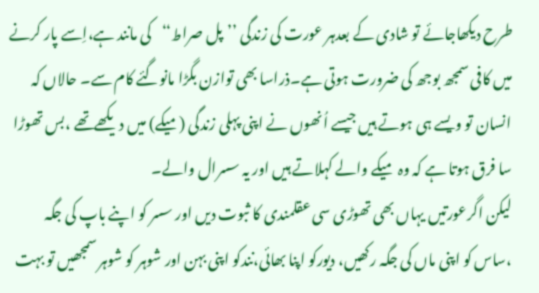طرح دیکھاجائے تو شادی کے بعدہر عورت کی زندگی ’’پل صراط‘‘کی مانند ہے،اِسے پار کرنے میں کافی سمجھ بوجھ کی ضرورت ہوتی ہے۔ذراسا بھی توازن بگڑا مانوگئے کام سے۔ حالاں کہ انسان تو ویسے ہی ہوتے ہیں جیسے اُنھوں نے اپنی پہلی زندگی (میکے) میں دیکھےتھے ،بس تھوڑا سا فرق ہوتا ہے کہ وہ میکے والے کہلاتے ہیں اور یہ سسرال والے۔
لیکن اگرعورتیں یہاں بھی تھوڑی سی عقلمندی کا ثبوت دیں اور سسر کو اپنے باپ کی جگہ ،ساس کو اپنی ماں کی جگہ رکھیں، دیورکو اپنا بھائی،نندکو اپنی بہن اور شوہر کو شوہر سمجھیں تو بہت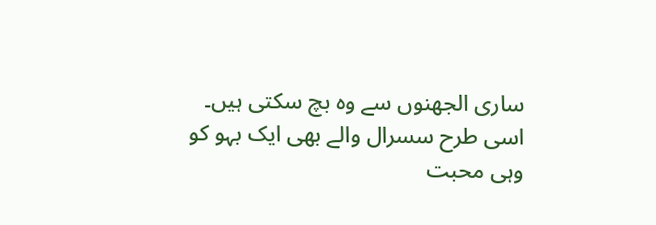ساری الجھنوں سے وہ بچ سکتی ہیں۔
اسی طرح سسرال والے بھی ایک بہو کو وہی محبت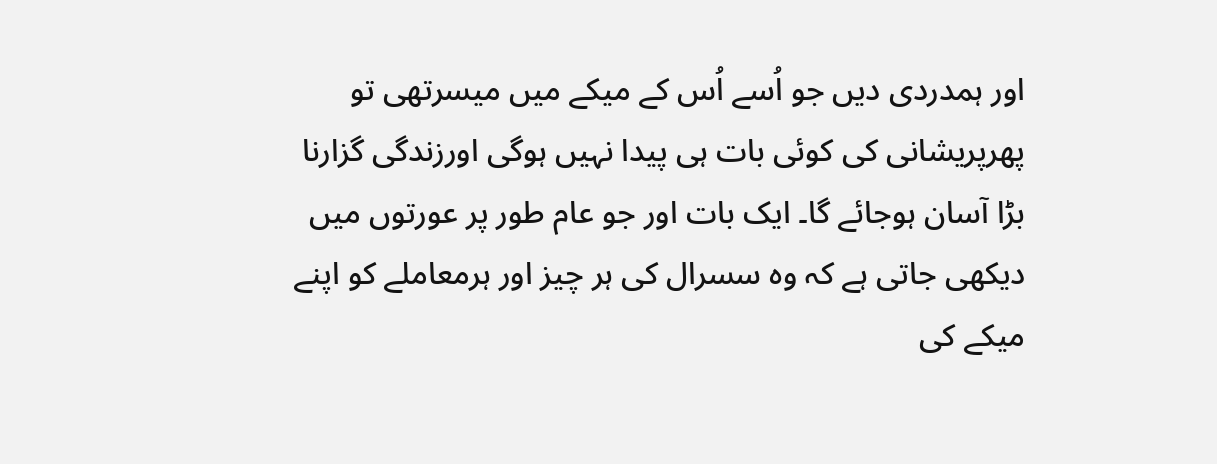اور ہمدردی دیں جو اُسے اُس کے میکے میں میسرتھی تو پھرپریشانی کی کوئی بات ہی پیدا نہیں ہوگی اورزندگی گزارنا بڑا آسان ہوجائے گا۔ ایک بات اور جو عام طور پر عورتوں میں دیکھی جاتی ہے کہ وہ سسرال کی ہر چیز اور ہرمعاملے کو اپنے میکے کی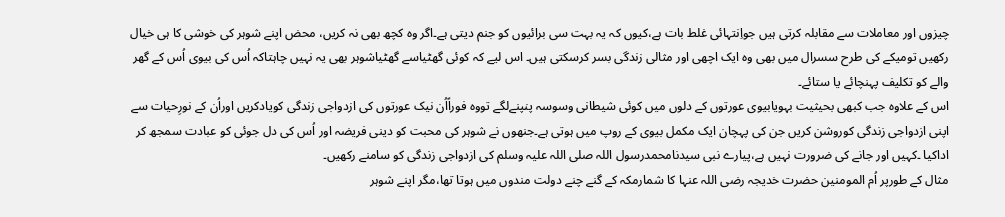چیزوں اور معاملات سے مقابلہ کرتی ہیں جواِنتہائی غلط بات ہے،کیوں کہ یہ بہت سی برائیوں کو جنم دیتی ہے۔اگر وہ کچھ بھی نہ کریں، محض اپنے شوہر کی خوشی کا ہی خیال رکھیں تومیکے کی طرح سسرال میں بھی وہ ایک اچھی اور مثالی زندگی بسر کرسکتی ہیں۔ اس لیے کہ کوئی گھٹیاسے گھٹیاشوہر بھی یہ نہیں چاہتاکہ اُس کی بیوی اُس کے گھر والے کو تکلیف پہنچائے یا ستائے۔
اس کے علاوہ جب کبھی بحیثیت بہویابیوی عورتوں کے دلوں میں کوئی شیطانی وسوسہ پنپنےلگے تووہ فوراًاُن نیک عورتوں کی ازدواجی زندگی کویادکریں اوراُن کے نورِحیات سے اپنی ازدواجی زندگی کوروشن کریں جن کی پہچان ایک مکمل بیوی کے روپ میں ہوتی ہے۔جنھوں نے شوہر کی محبت کو دینی فریضہ اور اُس کی دل جوئی کو عبادت سمجھ کر اداکیا ۔کہیں اور جانے کی ضرورت نہیں ہے،پیارے نبی سیدنامحمدرسول اللہ صلی اللہ علیہ وسلم کی ازدواجی زندگی کو سامنے رکھیں۔
مثال کے طورپر اُم المومنین حضرت خدیجہ رضی اللہ عنہا کا شمارمکہ کے گنے چنے دولت مندوں میں ہوتا تھا،مگر اپنے شوہر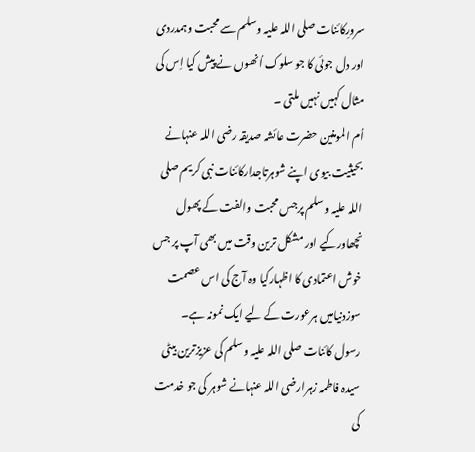سرورِکائنات صلی اللہ علیہ وسلم سے محبت وہمدردی اور دل جوئی کا جو سلوک اُنھوں نے پیش کیا اِس کی مثال کہیں نہیں ملتی ۔
اُم المومنین حضرت عائشہ صدیقہ رضی اللہ عنہانے بحیثیت بیوی اپنے شوہرتاجدارکائنات نبی کریم صلی اللہ علیہ وسلم پرجس محبت والفت کے پھول نچھاورکیے اور مشکل ترین وقت میں بھی آپ پر جس خوش اعتمادی کا اظہارکیا وہ آج کی اس عصمت سوزدنیامیں ہرعورت کے لیے ایک نمونہ ہے۔
رسول کائنات صلی اللہ علیہ وسلم کی عزیزترین بیٹی سیدہ فاطمہ زہرارضی اللہ عنہانے شوہر کی جو خدمت کی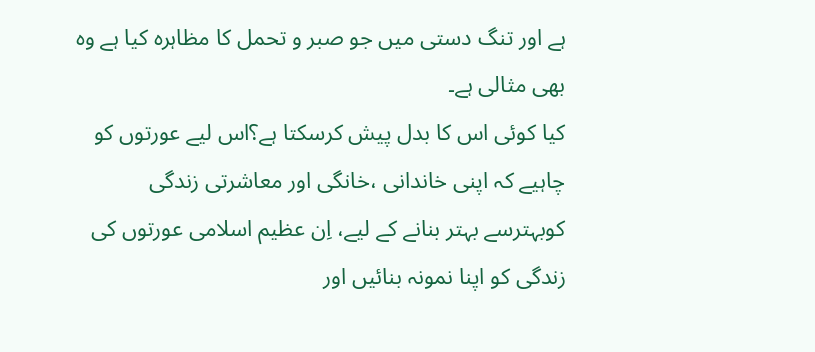ہے اور تنگ دستی میں جو صبر و تحمل کا مظاہرہ کیا ہے وہ بھی مثالی ہے۔
کیا کوئی اس کا بدل پیش کرسکتا ہے؟اس لیے عورتوں کو چاہیے کہ اپنی خاندانی ،خانگی اور معاشرتی زندگی کوبہترسے بہتر بنانے کے لیے، اِن عظیم اسلامی عورتوں کی زندگی کو اپنا نمونہ بنائیں اور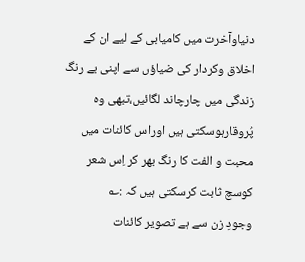دنیاوآخرت میں کامیابی کے لیے ان کے اخلاق وکردار کی ضیاؤں سے اپنی بے رنگ زندگی میں چارچاند لگائیں،تبھی وہ پُروقارہوسکتی ہیں اوراس کائنات میں محبت و الفت کا رنگ بھر کر اِس شعر کوسچ ثابت کرسکتی ہیں کہ :؎
وجودِ زن سے ہے تصویر کائنات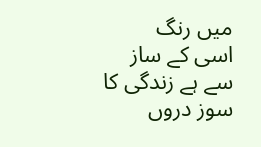میں رنگ
اسی کے ساز سے ہے زندگی کا سوز دروں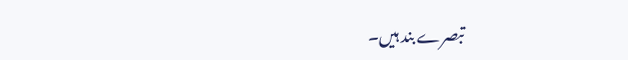تبصرے بند ہیں۔